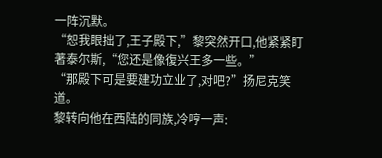一阵沉默。
“恕我眼拙了,王子殿下,”黎突然开口,他紧紧盯著泰尔斯,“您还是像復兴王多一些。”
“那殿下可是要建功立业了,对吧?”扬尼克笑道。
黎转向他在西陆的同族,冷哼一声: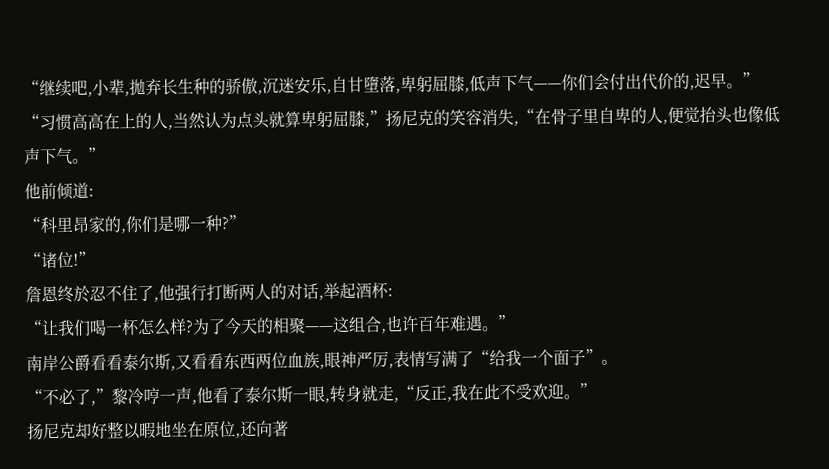“继续吧,小辈,拋弃长生种的骄傲,沉迷安乐,自甘墮落,卑躬屈膝,低声下气——你们会付出代价的,迟早。”
“习惯高高在上的人,当然认为点头就算卑躬屈膝,”扬尼克的笑容消失,“在骨子里自卑的人,便觉抬头也像低声下气。”
他前倾道:
“科里昂家的,你们是哪一种?”
“诸位!”
詹恩终於忍不住了,他强行打断两人的对话,举起酒杯:
“让我们喝一杯怎么样?为了今天的相聚——这组合,也许百年难遇。”
南岸公爵看看泰尔斯,又看看东西两位血族,眼神严厉,表情写满了“给我一个面子”。
“不必了,”黎冷哼一声,他看了泰尔斯一眼,转身就走,“反正,我在此不受欢迎。”
扬尼克却好整以暇地坐在原位,还向著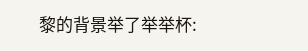黎的背景举了举举杯: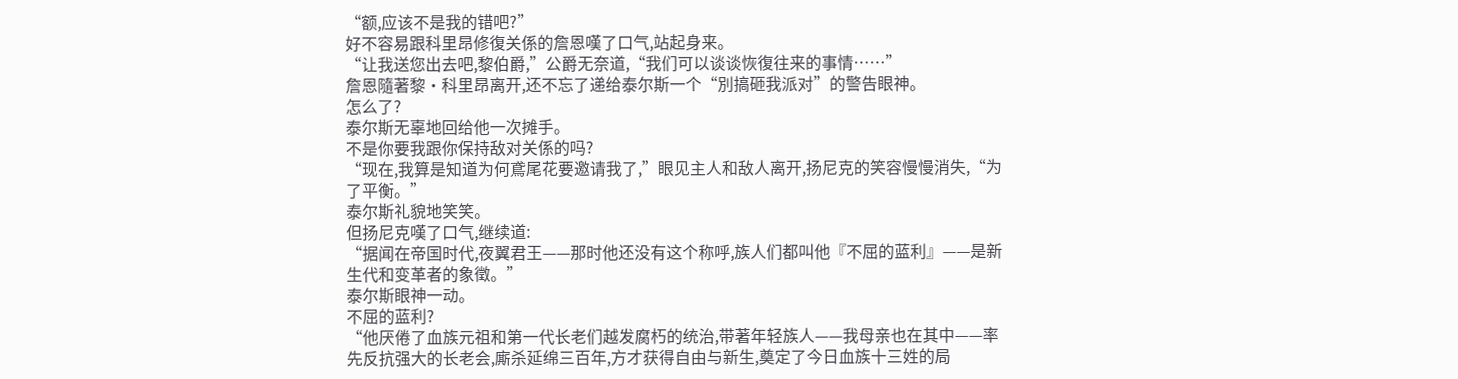“额,应该不是我的错吧?”
好不容易跟科里昂修復关係的詹恩嘆了口气,站起身来。
“让我送您出去吧,黎伯爵,”公爵无奈道,“我们可以谈谈恢復往来的事情……”
詹恩隨著黎·科里昂离开,还不忘了递给泰尔斯一个“別搞砸我派对”的警告眼神。
怎么了?
泰尔斯无辜地回给他一次摊手。
不是你要我跟你保持敌对关係的吗?
“现在,我算是知道为何鳶尾花要邀请我了,”眼见主人和敌人离开,扬尼克的笑容慢慢消失,“为了平衡。”
泰尔斯礼貌地笑笑。
但扬尼克嘆了口气,继续道:
“据闻在帝国时代,夜翼君王——那时他还没有这个称呼,族人们都叫他『不屈的蓝利』——是新生代和变革者的象徵。”
泰尔斯眼神一动。
不屈的蓝利?
“他厌倦了血族元祖和第一代长老们越发腐朽的统治,带著年轻族人——我母亲也在其中——率先反抗强大的长老会,廝杀延绵三百年,方才获得自由与新生,奠定了今日血族十三姓的局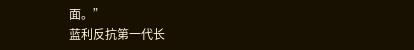面。”
蓝利反抗第一代长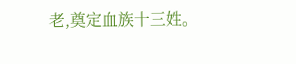老,奠定血族十三姓。